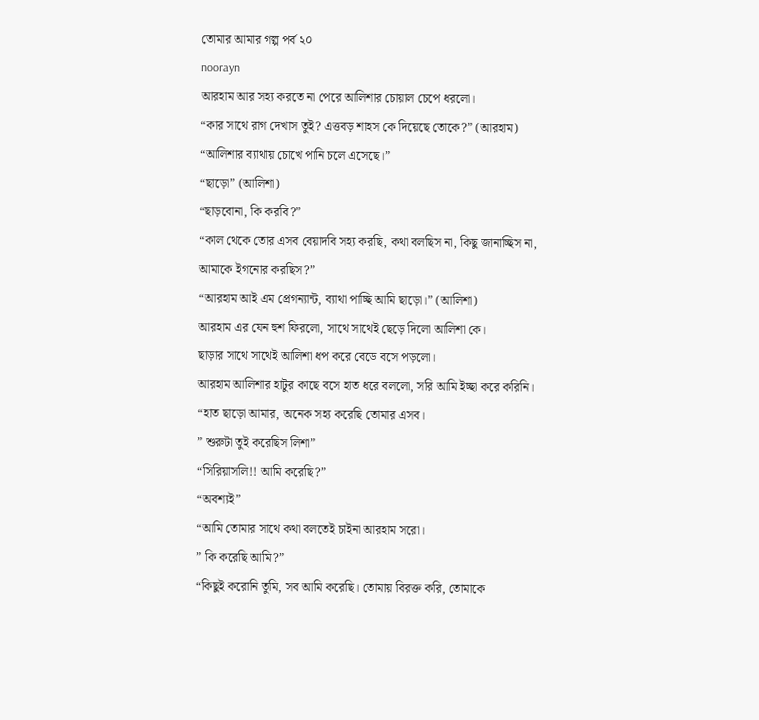তোমার আমার গল্প পর্ব ২০
noorayn
আরহাম আর সহ্য করতে না পেরে আলিশার চোয়াল চেপে ধরলো।
“কার সাথে রাগ দেখাস তুই? এত্তবড় শাহস কে দিয়েছে তোকে?” (আরহাম)
“আলিশার ব্যাথায় চোখে পানি চলে এসেছে।”
“ছাড়ো” (আলিশা)
“ছাড়বোনা, কি করবি?”
“কাল থেকে তোর এসব বেয়াদবি সহ্য করছি, কথা বলছিস না, কিছু জানাচ্ছিস না, আমাকে ইগনোর করছিস?”
“আরহাম আই এম প্রেগন্যান্ট, ব্যাথা পাচ্ছি আমি ছাড়ো।” (আলিশা)
আরহাম এর যেন হুশ ফিরলো, সাথে সাথেই ছেড়ে দিলো আলিশা কে।
ছাড়ার সাথে সাথেই আলিশা ধপ করে বেডে বসে পড়লো।
আরহাম আলিশার হাটুর কাছে বসে হাত ধরে বললো, সরি আমি ইচ্ছা করে করিনি।
“হাত ছাড়ো আমার, অনেক সহ্য করেছি তোমার এসব।
” শুরুটা তুই করেছিস লিশা”
“সিরিয়াসলি!! আমি করেছি?”
“অবশ্যই”
“আমি তোমার সাথে কথা বলতেই চাইনা আরহাম সরো।
” কি করেছি আমি?”
“কিছুই করোনি তুমি, সব আমি করেছি। তোমায় বিরক্ত করি, তোমাকে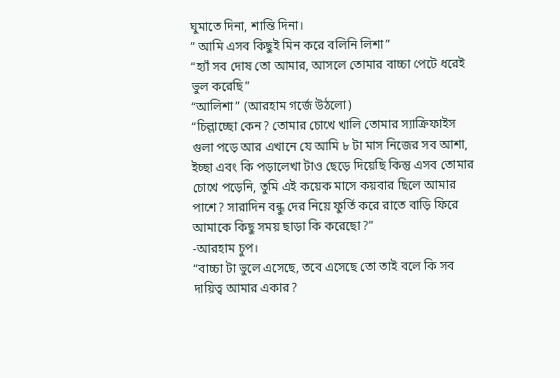ঘুমাতে দিনা, শান্তি দিনা।
” আমি এসব কিছুই মিন করে বলিনি লিশা”
“হ্যাঁ সব দোষ তো আমার, আসলে তোমার বাচ্চা পেটে ধরেই ভুল করেছি”
“আলিশা” (আরহাম গর্জে উঠলো)
“চিল্লাচ্ছো কেন? তোমার চোখে খালি তোমার স্যাক্রিফাইস গুলা পড়ে আর এখানে যে আমি ৮ টা মাস নিজের সব আশা, ইচ্ছা এবং কি পড়ালেখা টাও ছেড়ে দিয়েছি কিন্তু এসব তোমার চোখে পড়েনি, তুমি এই কয়েক মাসে কয়বার ছিলে আমার পাশে? সারাদিন বন্ধু দের নিয়ে ফুর্তি করে রাতে বাড়ি ফিরে আমাকে কিছু সময় ছাড়া কি করেছো?”
-আরহাম চুপ।
“বাচ্চা টা ভুলে এসেছে, তবে এসেছে তো তাই বলে কি সব দায়িত্ব আমার একার?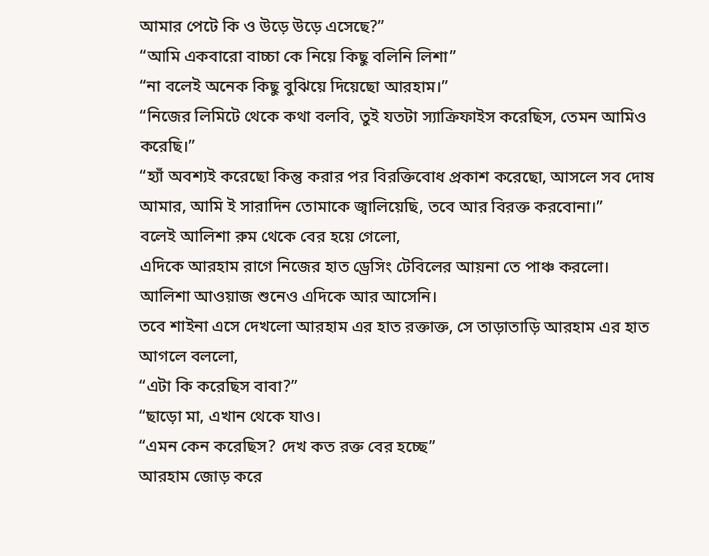আমার পেটে কি ও উড়ে উড়ে এসেছে?”
“আমি একবারো বাচ্চা কে নিয়ে কিছু বলিনি লিশা”
“না বলেই অনেক কিছু বুঝিয়ে দিয়েছো আরহাম।”
“নিজের লিমিটে থেকে কথা বলবি, তুই যতটা স্যাক্রিফাইস করেছিস, তেমন আমিও করেছি।”
“হ্যাঁ অবশ্যই করেছো কিন্তু করার পর বিরক্তিবোধ প্রকাশ করেছো, আসলে সব দোষ আমার, আমি ই সারাদিন তোমাকে জ্বালিয়েছি, তবে আর বিরক্ত করবোনা।”
বলেই আলিশা রুম থেকে বের হয়ে গেলো,
এদিকে আরহাম রাগে নিজের হাত ড্রেসিং টেবিলের আয়না তে পাঞ্চ করলো।
আলিশা আওয়াজ শুনেও এদিকে আর আসেনি।
তবে শাইনা এসে দেখলো আরহাম এর হাত রক্তাক্ত, সে তাড়াতাড়ি আরহাম এর হাত আগলে বললো,
“এটা কি করেছিস বাবা?”
“ছাড়ো মা, এখান থেকে যাও।
“এমন কেন করেছিস? দেখ কত রক্ত বের হচ্ছে”
আরহাম জোড় করে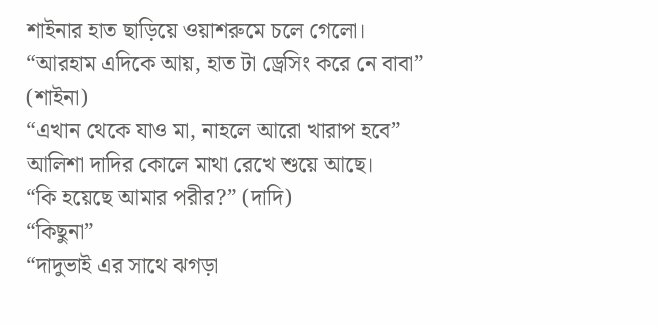শাইনার হাত ছাড়িয়ে ওয়াশরুমে চলে গেলো।
“আরহাম এদিকে আয়, হাত টা ড্রেসিং করে নে বাবা” (শাইনা)
“এখান থেকে যাও মা, নাহলে আরো খারাপ হবে”
আলিশা দাদির কোলে মাথা রেখে শুয়ে আছে।
“কি হয়েছে আমার পরীর?” (দাদি)
“কিছুনা”
“দাদুভাই এর সাথে ঝগড়া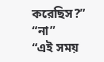করেছিস?”
“না”
“এই সময়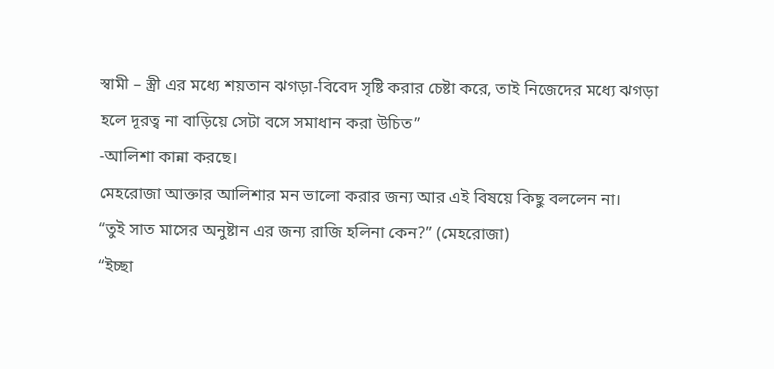স্বামী – স্ত্রী এর মধ্যে শয়তান ঝগড়া-বিবেদ সৃষ্টি করার চেষ্টা করে, তাই নিজেদের মধ্যে ঝগড়া হলে দূরত্ব না বাড়িয়ে সেটা বসে সমাধান করা উচিত”
-আলিশা কান্না করছে।
মেহরোজা আক্তার আলিশার মন ভালো করার জন্য আর এই বিষয়ে কিছু বললেন না।
“তুই সাত মাসের অনুষ্টান এর জন্য রাজি হলিনা কেন?” (মেহরোজা)
“ইচ্ছা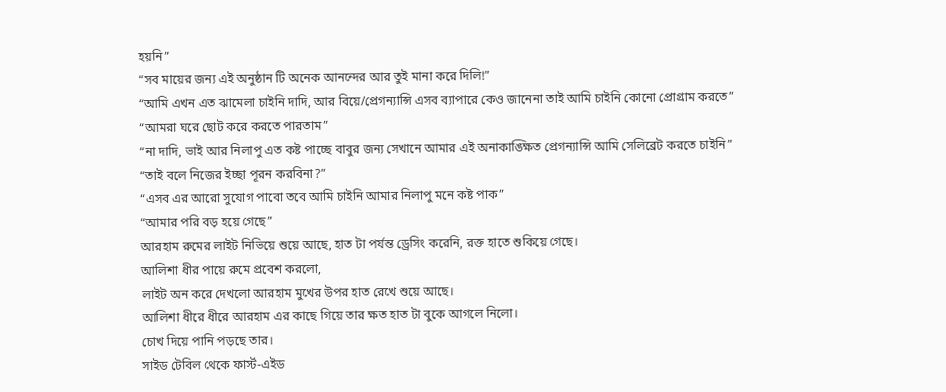হয়নি”
“সব মায়ের জন্য এই অনুষ্ঠান টি অনেক আনন্দের আর তুই মানা করে দিলি!”
“আমি এখন এত ঝামেলা চাইনি দাদি, আর বিয়ে/প্রেগন্যান্সি এসব ব্যাপারে কেও জানেনা তাই আমি চাইনি কোনো প্রোগ্রাম করতে”
“আমরা ঘরে ছোট করে করতে পারতাম”
“না দাদি, ভাই আর নিলাপু এত কষ্ট পাচ্ছে বাবুর জন্য সেখানে আমার এই অনাকাঙ্ক্ষিত প্রেগন্যান্সি আমি সেলিব্রেট করতে চাইনি”
“তাই বলে নিজের ইচ্ছা পূরন করবিনা?”
“এসব এর আরো সুযোগ পাবো তবে আমি চাইনি আমার নিলাপু মনে কষ্ট পাক”
“আমার পরি বড় হয়ে গেছে”
আরহাম রুমের লাইট নিভিয়ে শুয়ে আছে, হাত টা পর্যন্ত ড্রেসিং করেনি, রক্ত হাতে শুকিয়ে গেছে।
আলিশা ধীর পায়ে রুমে প্রবেশ করলো,
লাইট অন করে দেখলো আরহাম মুখের উপর হাত রেখে শুয়ে আছে।
আলিশা ধীরে ধীরে আরহাম এর কাছে গিয়ে তার ক্ষত হাত টা বুকে আগলে নিলো।
চোখ দিয়ে পানি পড়ছে তার।
সাইড টেবিল থেকে ফার্স্ট-এইড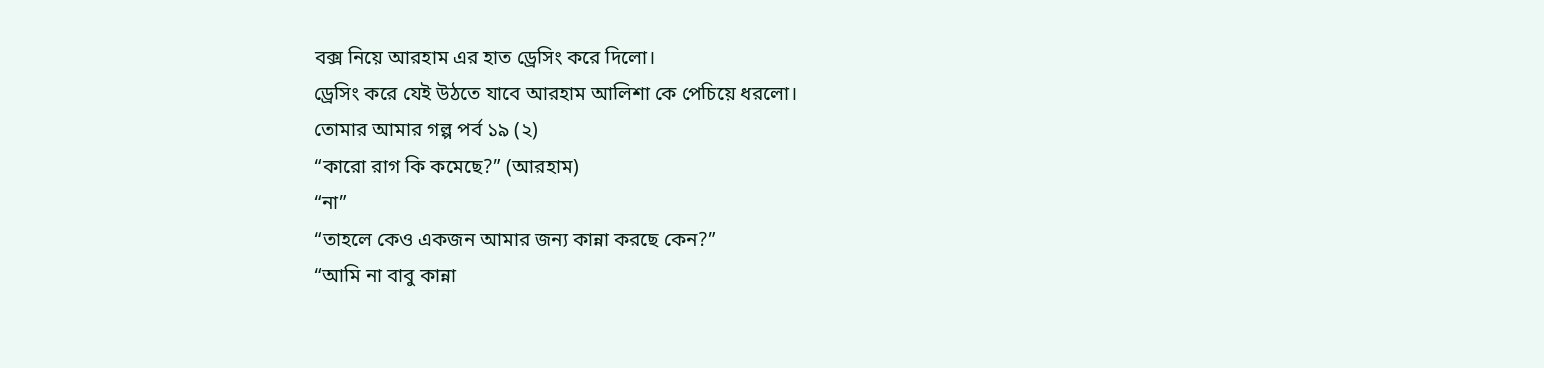বক্স নিয়ে আরহাম এর হাত ড্রেসিং করে দিলো।
ড্রেসিং করে যেই উঠতে যাবে আরহাম আলিশা কে পেচিয়ে ধরলো।
তোমার আমার গল্প পর্ব ১৯ (২)
“কারো রাগ কি কমেছে?” (আরহাম)
“না”
“তাহলে কেও একজন আমার জন্য কান্না করছে কেন?”
“আমি না বাবু কান্না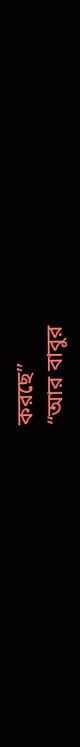করছে”
“আর বাবুর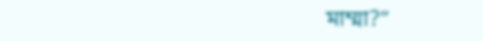মাম্মা?”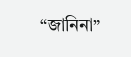“জানিনা”